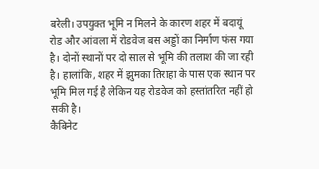बरेली। उपयुक्त भूमि न मिलने के कारण शहर में बदायूं रोड और आंवला में रोडवेज बस अड्डों का निर्माण फंस गया है। दोनों स्थानों पर दो साल से भूमि की तलाश की जा रही है। हालांकि, शहर में झुमका तिराहा के पास एक स्थान पर भूमि मिल गई है लेकिन यह रोडवेज को हस्तांतरित नहीं हो सकी है।
कैबिनेट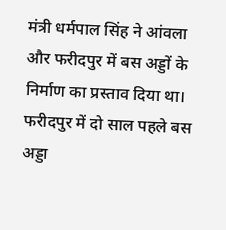मंत्री धर्मपाल सिंह ने आंवला और फरीदपुर में बस अड्डों के निर्माण का प्रस्ताव दिया था। फरीदपुर में दो साल पहले बस अड्डा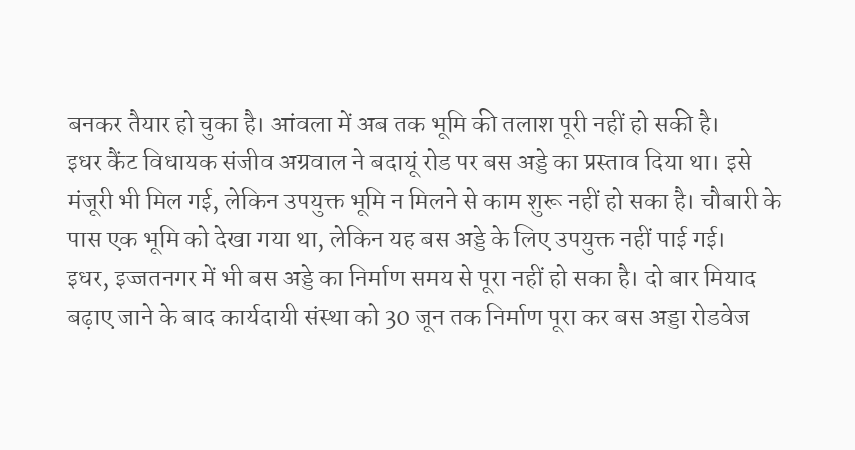बनकर तैयार हो चुका है। आंवला में अब तक भूमि की तलाश पूरी नहीं हो सकी है।
इधर कैंट विधायक संजीव अग्रवाल ने बदायूं रोड पर बस अड्डे का प्रस्ताव दिया था। इसे मंजूरी भी मिल गई, लेकिन उपयुक्त भूमि न मिलने से काम शुरू नहीं हो सका है। चौबारी के पास एक भूमि को देखा गया था, लेकिन यह बस अड्डे के लिए उपयुक्त नहीं पाई गई।
इधर, इज्जतनगर में भी बस अड्डे का निर्माण समय से पूरा नहीं हो सका है। दो बार मियाद बढ़ाए जाने के बाद कार्यदायी संस्था को 30 जून तक निर्माण पूरा कर बस अड्डा रोडवेज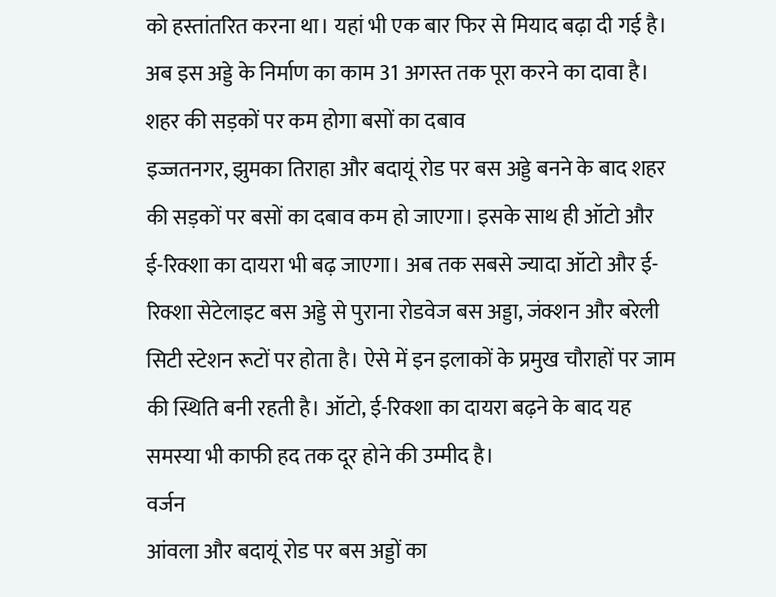को हस्तांतरित करना था। यहां भी एक बार फिर से मियाद बढ़ा दी गई है। अब इस अड्डे के निर्माण का काम 31 अगस्त तक पूरा करने का दावा है।
शहर की सड़कों पर कम होगा बसों का दबाव
इज्जतनगर, झुमका तिराहा और बदायूं रोड पर बस अड्डे बनने के बाद शहर की सड़कों पर बसों का दबाव कम हो जाएगा। इसके साथ ही ऑटो और ई-रिक्शा का दायरा भी बढ़ जाएगा। अब तक सबसे ज्यादा ऑटो और ई-रिक्शा सेटेलाइट बस अड्डे से पुराना रोडवेज बस अड्डा, जंक्शन और बरेली सिटी स्टेशन रूटों पर होता है। ऐसे में इन इलाकों के प्रमुख चौराहों पर जाम की स्थिति बनी रहती है। ऑटो, ई-रिक्शा का दायरा बढ़ने के बाद यह समस्या भी काफी हद तक दूर होने की उम्मीद है।
वर्जन
आंवला और बदायूं रोड पर बस अड्डों का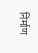निर्माण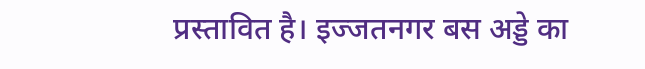प्रस्तावित है। इज्जतनगर बस अड्डे का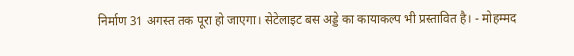निर्माण 31 अगस्त तक पूरा हो जाएगा। सेटेलाइट बस अड्डे का कायाकल्प भी प्रस्तावित है। - मोहम्मद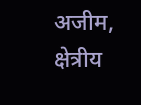अजीम, क्षेत्रीय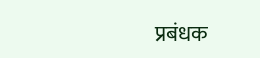प्रबंधक